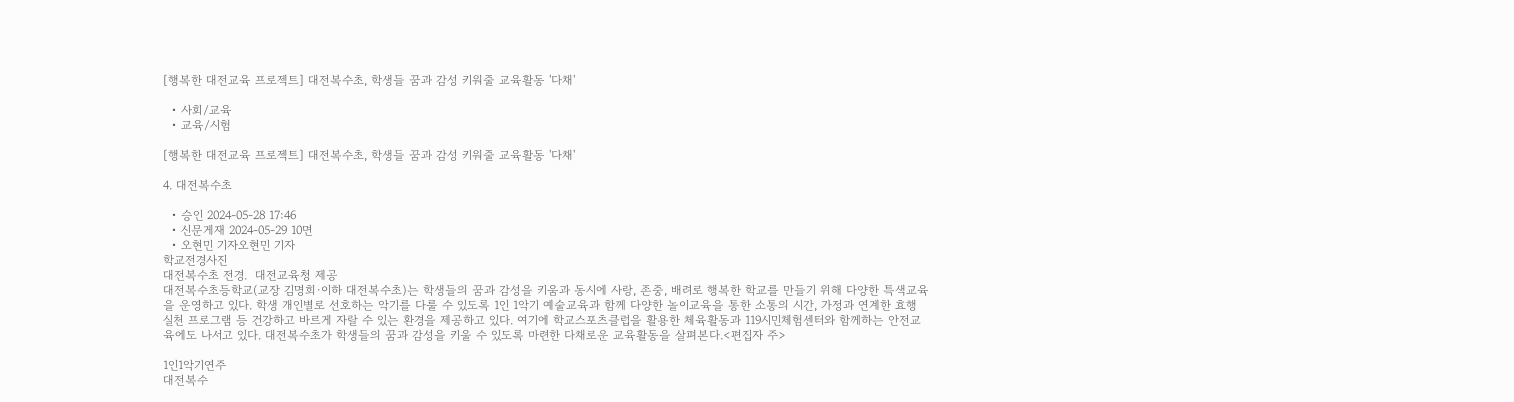[행복한 대전교육 프로젝트] 대전복수초, 학생들 꿈과 감성 키워줄 교육활동 '다채'

  • 사회/교육
  • 교육/시험

[행복한 대전교육 프로젝트] 대전복수초, 학생들 꿈과 감성 키워줄 교육활동 '다채'

4. 대전복수초

  • 승인 2024-05-28 17:46
  • 신문게재 2024-05-29 10면
  • 오현민 기자오현민 기자
학교전경사진
대전복수초 전경.  대전교육청 제공
대전복수초등학교(교장 김명희·이하 대전복수초)는 학생들의 꿈과 감성을 키움과 동시에 사랑, 존중, 배려로 행복한 학교를 만들기 위해 다양한 특색교육을 운영하고 있다. 학생 개인별로 선호하는 악기를 다룰 수 있도록 1인 1악기 예술교육과 함께 다양한 놀이교육을 통한 소통의 시간, 가정과 연계한 효행 실천 프로그램 등 건강하고 바르게 자랄 수 있는 환경을 제공하고 있다. 여기에 학교스포츠클럽을 활용한 체육활동과 119시민체험센터와 함께하는 안전교육에도 나서고 있다. 대전복수초가 학생들의 꿈과 감성을 키울 수 있도록 마련한 다채로운 교육활동을 살펴본다.<편집자 주>

1인1악기연주
대전복수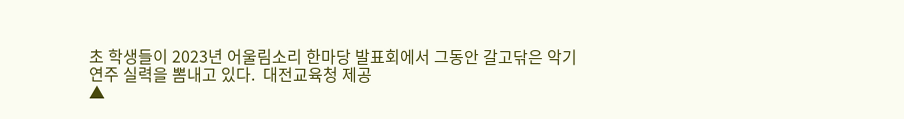초 학생들이 2023년 어울림소리 한마당 발표회에서 그동안 갈고닦은 악기 연주 실력을 뽐내고 있다.  대전교육청 제공
▲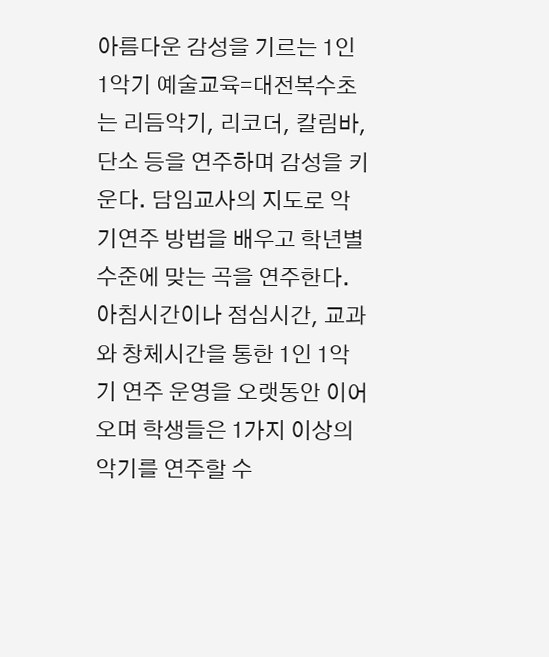아름다운 감성을 기르는 1인 1악기 예술교육=대전복수초는 리듬악기, 리코더, 칼림바, 단소 등을 연주하며 감성을 키운다. 담임교사의 지도로 악기연주 방법을 배우고 학년별 수준에 맞는 곡을 연주한다. 아침시간이나 점심시간, 교과와 창체시간을 통한 1인 1악기 연주 운영을 오랫동안 이어오며 학생들은 1가지 이상의 악기를 연주할 수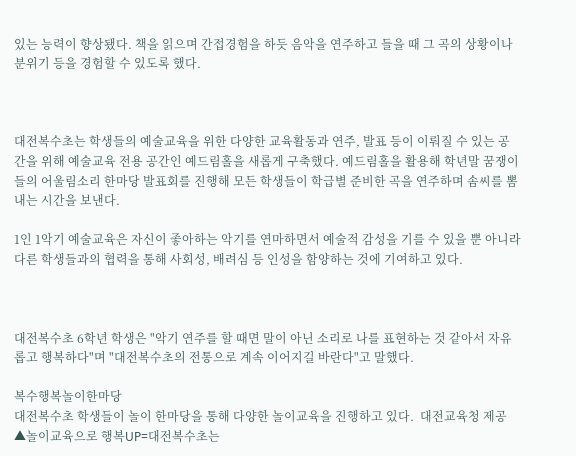있는 능력이 향상됐다. 책을 읽으며 간접경험을 하듯 음악을 연주하고 들을 때 그 곡의 상황이나 분위기 등을 경험할 수 있도록 했다.



대전복수초는 학생들의 예술교육을 위한 다양한 교육활동과 연주, 발표 등이 이뤄질 수 있는 공간을 위해 예술교육 전용 공간인 예드림홀을 새롭게 구축했다. 예드림홀을 활용해 학년말 꿈쟁이들의 어울림소리 한마당 발표회를 진행해 모든 학생들이 학급별 준비한 곡을 연주하며 솜씨를 뽐내는 시간을 보낸다.

1인 1악기 예술교육은 자신이 좋아하는 악기를 연마하면서 예술적 감성을 기를 수 있을 뿐 아니라 다른 학생들과의 협력을 통해 사회성, 배려심 등 인성을 함양하는 것에 기여하고 있다.



대전복수초 6학년 학생은 "악기 연주를 할 때면 말이 아닌 소리로 나를 표현하는 것 같아서 자유롭고 행복하다"며 "대전복수초의 전통으로 계속 이어지길 바란다"고 말했다.

복수행복놀이한마당
대전복수초 학생들이 놀이 한마당을 통해 다양한 놀이교육을 진행하고 있다.  대전교육청 제공
▲놀이교육으로 행복UP=대전복수초는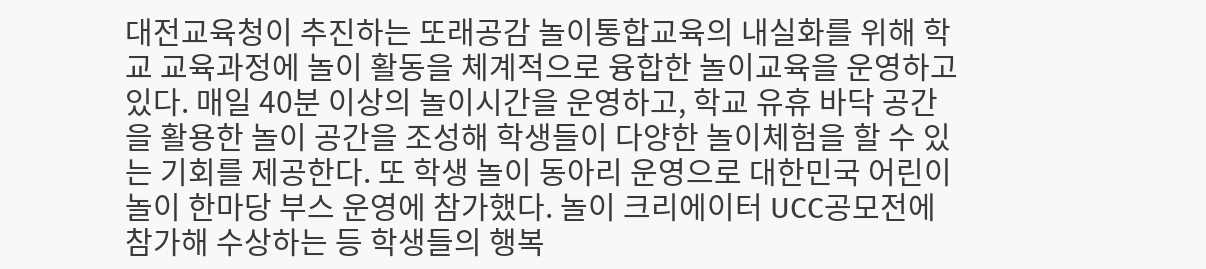대전교육청이 추진하는 또래공감 놀이통합교육의 내실화를 위해 학교 교육과정에 놀이 활동을 체계적으로 융합한 놀이교육을 운영하고 있다. 매일 40분 이상의 놀이시간을 운영하고, 학교 유휴 바닥 공간을 활용한 놀이 공간을 조성해 학생들이 다양한 놀이체험을 할 수 있는 기회를 제공한다. 또 학생 놀이 동아리 운영으로 대한민국 어린이 놀이 한마당 부스 운영에 참가했다. 놀이 크리에이터 UCC공모전에 참가해 수상하는 등 학생들의 행복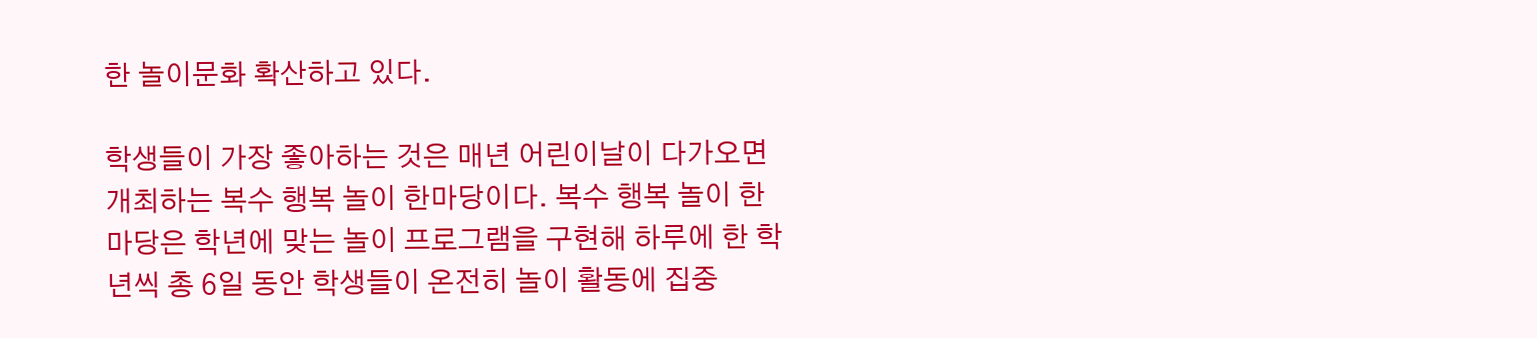한 놀이문화 확산하고 있다.

학생들이 가장 좋아하는 것은 매년 어린이날이 다가오면 개최하는 복수 행복 놀이 한마당이다. 복수 행복 놀이 한마당은 학년에 맞는 놀이 프로그램을 구현해 하루에 한 학년씩 총 6일 동안 학생들이 온전히 놀이 활동에 집중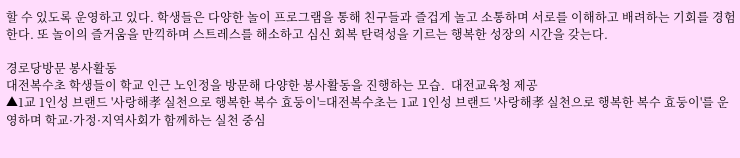할 수 있도록 운영하고 있다. 학생들은 다양한 놀이 프로그램을 통해 친구들과 즐겁게 놀고 소통하며 서로를 이해하고 배려하는 기회를 경험한다. 또 놀이의 즐거움을 만끽하며 스트레스를 해소하고 심신 회복 탄력성을 기르는 행복한 성장의 시간을 갖는다.

경로당방문 봉사활동
대전복수초 학생들이 학교 인근 노인정을 방문해 다양한 봉사활동을 진행하는 모습.  대전교육청 제공
▲1교 1인성 브랜드 '사랑해孝 실천으로 행복한 복수 효둥이'=대전복수초는 1교 1인성 브랜드 '사랑해孝 실천으로 행복한 복수 효둥이'를 운영하며 학교·가정·지역사회가 함께하는 실천 중심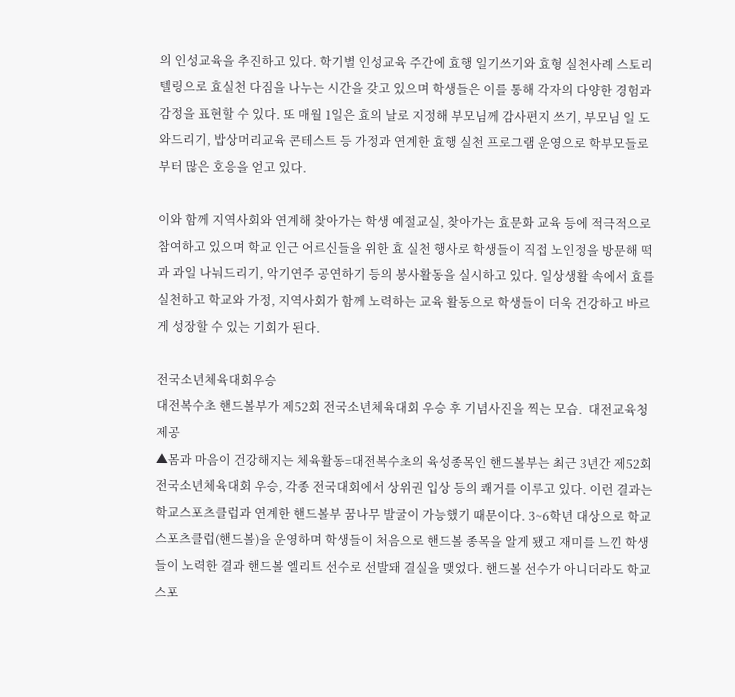의 인성교육을 추진하고 있다. 학기별 인성교육 주간에 효행 일기쓰기와 효형 실천사례 스토리텔링으로 효실천 다짐을 나누는 시간을 갖고 있으며 학생들은 이를 통해 각자의 다양한 경험과 감정을 표현할 수 있다. 또 매월 1일은 효의 날로 지정해 부모님께 감사편지 쓰기, 부모님 일 도와드리기, 밥상머리교육 콘테스트 등 가정과 연계한 효행 실천 프로그램 운영으로 학부모들로부터 많은 호응을 얻고 있다.

이와 함께 지역사회와 연계해 찾아가는 학생 예절교실, 찾아가는 효문화 교육 등에 적극적으로 참여하고 있으며 학교 인근 어르신들을 위한 효 실천 행사로 학생들이 직접 노인정을 방문해 떡과 과일 나눠드리기, 악기연주 공연하기 등의 봉사활동을 실시하고 있다. 일상생활 속에서 효를 실천하고 학교와 가정, 지역사회가 함께 노력하는 교육 활동으로 학생들이 더욱 건강하고 바르게 성장할 수 있는 기회가 된다.

전국소년체육대회우승
대전복수초 핸드볼부가 제52회 전국소년체육대회 우승 후 기념사진을 찍는 모습.  대전교육청 제공
▲몸과 마음이 건강해지는 체육활동=대전복수초의 육성종목인 핸드볼부는 최근 3년간 제52회 전국소년체육대회 우승, 각종 전국대회에서 상위권 입상 등의 쾌거를 이루고 있다. 이런 결과는 학교스포츠클럽과 연계한 핸드볼부 꿈나무 발굴이 가능했기 때문이다. 3~6학년 대상으로 학교스포츠클럽(핸드볼)을 운영하며 학생들이 처음으로 핸드볼 종목을 알게 됐고 재미를 느낀 학생들이 노력한 결과 핸드볼 엘리트 선수로 선발돼 결실을 맺었다. 핸드볼 선수가 아니더라도 학교스포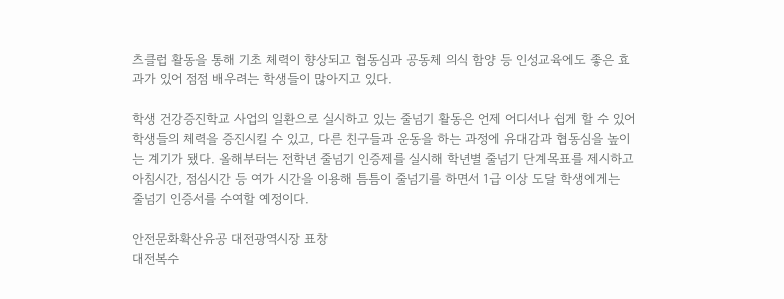츠클럽 활동을 통해 기초 체력이 향상되고 협동심과 공동체 의식 함양 등 인성교육에도 좋은 효과가 있어 점점 배우려는 학생들이 많아지고 있다.

학생 건강증진학교 사업의 일환으로 실시하고 있는 줄넘기 활동은 언제 어디서나 쉽게 할 수 있어 학생들의 체력을 증진시킬 수 있고, 다른 친구들과 운동을 하는 과정에 유대감과 협동심을 높이는 계기가 됐다. 올해부터는 전학년 줄넘기 인증제를 실시해 학년별 줄넘기 단계목표를 제시하고 아침시간, 점심시간 등 여가 시간을 이용해 틈틈이 줄넘기를 하면서 1급 이상 도달 학생에게는 줄넘기 인증서를 수여할 예정이다.

안전문화확산유공 대전광역시장 표창
대전복수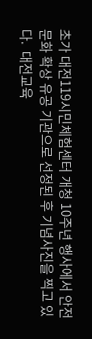초가 대전119시민체험센터 개청 10주년 행사에서 안전문화 확상 유공 기관으로 선정된 후 기념사진을 찍고 있다.  대전교육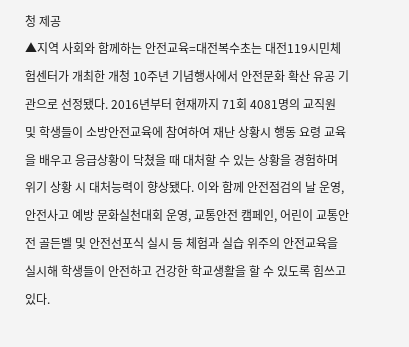청 제공
▲지역 사회와 함께하는 안전교육=대전복수초는 대전119시민체험센터가 개최한 개청 10주년 기념행사에서 안전문화 확산 유공 기관으로 선정됐다. 2016년부터 현재까지 71회 4081명의 교직원 및 학생들이 소방안전교육에 참여하여 재난 상황시 행동 요령 교육을 배우고 응급상황이 닥쳤을 때 대처할 수 있는 상황을 경험하며 위기 상황 시 대처능력이 향상됐다. 이와 함께 안전점검의 날 운영, 안전사고 예방 문화실천대회 운영, 교통안전 캠페인, 어린이 교통안전 골든벨 및 안전선포식 실시 등 체험과 실습 위주의 안전교육을 실시해 학생들이 안전하고 건강한 학교생활을 할 수 있도록 힘쓰고 있다.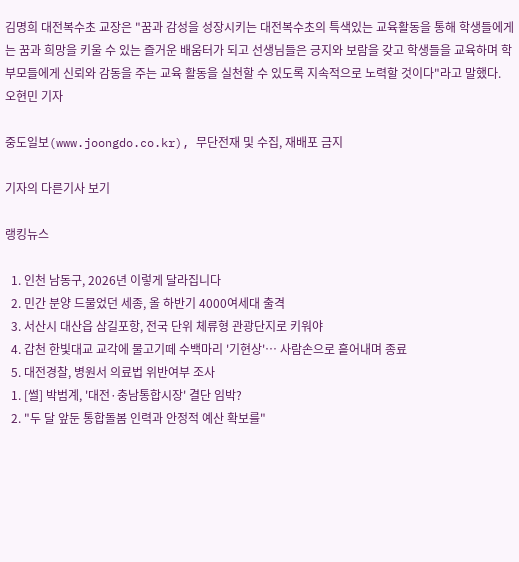김명희 대전복수초 교장은 "꿈과 감성을 성장시키는 대전복수초의 특색있는 교육활동을 통해 학생들에게는 꿈과 희망을 키울 수 있는 즐거운 배움터가 되고 선생님들은 긍지와 보람을 갖고 학생들을 교육하며 학부모들에게 신뢰와 감동을 주는 교육 활동을 실천할 수 있도록 지속적으로 노력할 것이다"라고 말했다.
오현민 기자

중도일보(www.joongdo.co.kr), 무단전재 및 수집, 재배포 금지

기자의 다른기사 보기

랭킹뉴스

  1. 인천 남동구, 2026년 이렇게 달라집니다
  2. 민간 분양 드물었던 세종, 올 하반기 4000여세대 출격
  3. 서산시 대산읍 삼길포항, 전국 단위 체류형 관광단지로 키워야
  4. 갑천 한빛대교 교각에 물고기떼 수백마리 '기현상'… 사람손으로 흩어내며 종료
  5. 대전경찰, 병원서 의료법 위반여부 조사
  1. [썰] 박범계, '대전·충남통합시장' 결단 임박?
  2. "두 달 앞둔 통합돌봄 인력과 안정적 예산 확보를"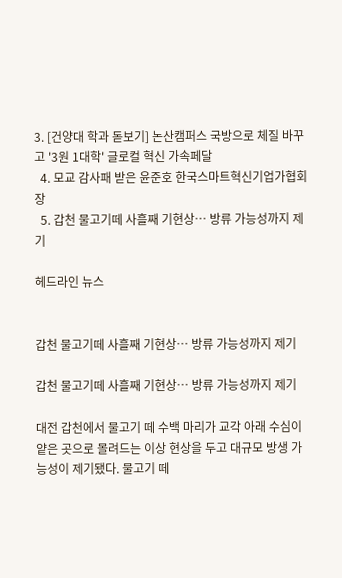3. [건양대 학과 돋보기] 논산캠퍼스 국방으로 체질 바꾸고 '3원 1대학' 글로컬 혁신 가속페달
  4. 모교 감사패 받은 윤준호 한국스마트혁신기업가협회장
  5. 갑천 물고기떼 사흘째 기현상… 방류 가능성까지 제기

헤드라인 뉴스


갑천 물고기떼 사흘째 기현상… 방류 가능성까지 제기

갑천 물고기떼 사흘째 기현상… 방류 가능성까지 제기

대전 갑천에서 물고기 떼 수백 마리가 교각 아래 수심이 얕은 곳으로 몰려드는 이상 현상을 두고 대규모 방생 가능성이 제기됐다. 물고기 떼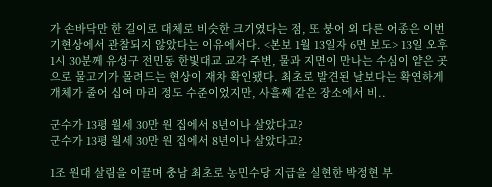가 손바닥만 한 길이로 대체로 비슷한 크기였다는 점, 또 붕어 외 다른 어종은 이번 기현상에서 관찰되지 않았다는 이유에서다. <본보 1월 13일자 6면 보도> 13일 오후 1시 30분께 유성구 전민동 한빛대교 교각 주변, 물과 지면이 만나는 수심이 얕은 곳으로 물고기가 몰려드는 현상이 재차 확인됐다. 최초로 발견된 날보다는 확연하게 개체가 줄어 십여 마리 정도 수준이었지만, 사흘째 같은 장소에서 비..

군수가 13평 월세 30만 원 집에서 8년이나 살았다고?
군수가 13평 월세 30만 원 집에서 8년이나 살았다고?

1조 원대 살림을 이끌며 충남 최초로 농민수당 지급을 실현한 박정현 부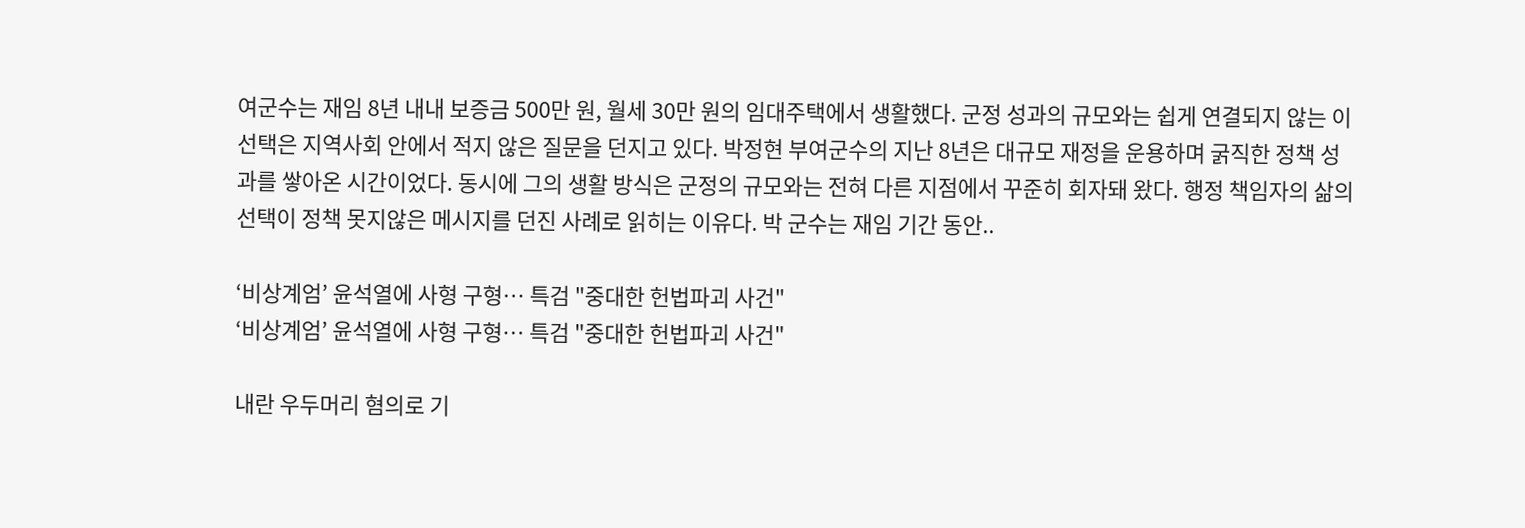여군수는 재임 8년 내내 보증금 500만 원, 월세 30만 원의 임대주택에서 생활했다. 군정 성과의 규모와는 쉽게 연결되지 않는 이 선택은 지역사회 안에서 적지 않은 질문을 던지고 있다. 박정현 부여군수의 지난 8년은 대규모 재정을 운용하며 굵직한 정책 성과를 쌓아온 시간이었다. 동시에 그의 생활 방식은 군정의 규모와는 전혀 다른 지점에서 꾸준히 회자돼 왔다. 행정 책임자의 삶의 선택이 정책 못지않은 메시지를 던진 사례로 읽히는 이유다. 박 군수는 재임 기간 동안..

‘비상계엄’ 윤석열에 사형 구형… 특검 "중대한 헌법파괴 사건"
‘비상계엄’ 윤석열에 사형 구형… 특검 "중대한 헌법파괴 사건"

내란 우두머리 혐의로 기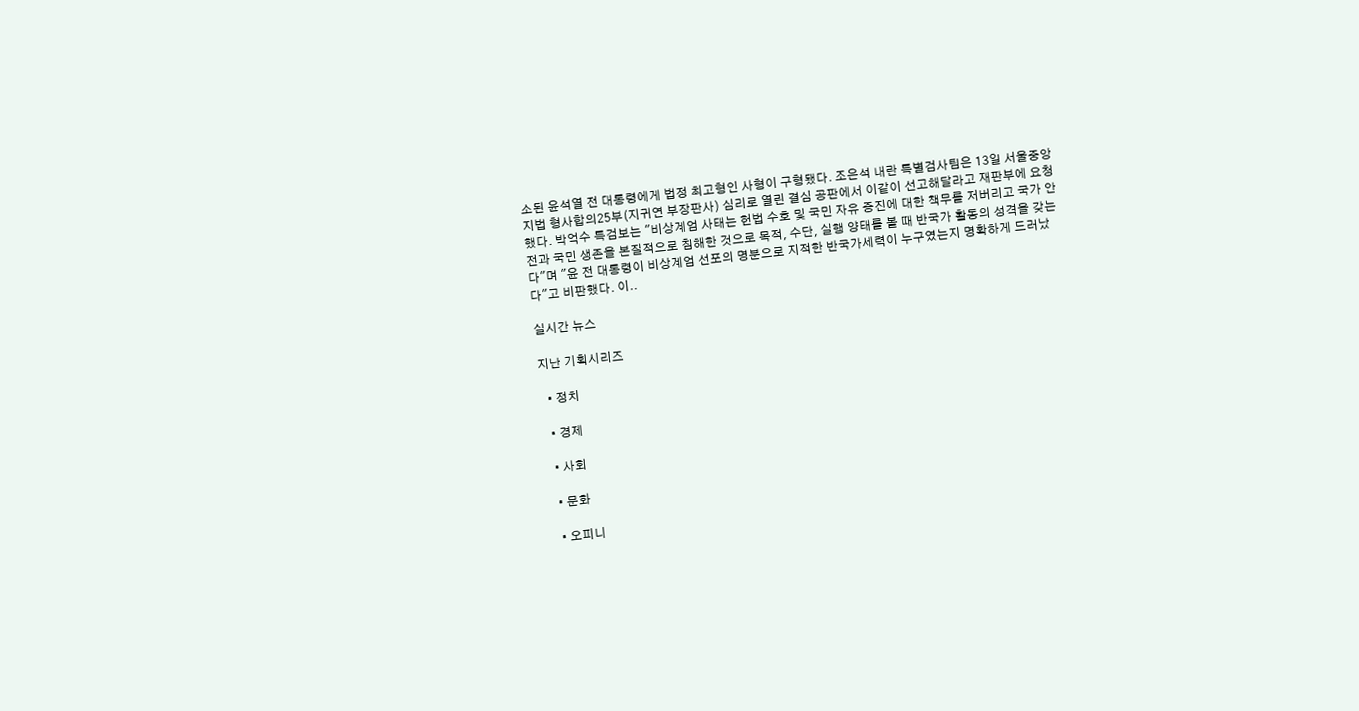소된 윤석열 전 대통령에게 법정 최고형인 사형이 구형됐다. 조은석 내란 특별검사팀은 13일 서울중앙지법 형사합의25부(지귀연 부장판사) 심리로 열린 결심 공판에서 이같이 선고해달라고 재판부에 요청했다. 박억수 특검보는 "비상계엄 사태는 헌법 수호 및 국민 자유 증진에 대한 책무를 저버리고 국가 안전과 국민 생존을 본질적으로 침해한 것으로 목적, 수단, 실행 양태를 볼 때 반국가 활동의 성격을 갖는다"며 "윤 전 대통령이 비상계엄 선포의 명분으로 지적한 반국가세력이 누구였는지 명확하게 드러났다"고 비판했다. 이..

실시간 뉴스

지난 기획시리즈

  • 정치

  • 경제

  • 사회

  • 문화

  • 오피니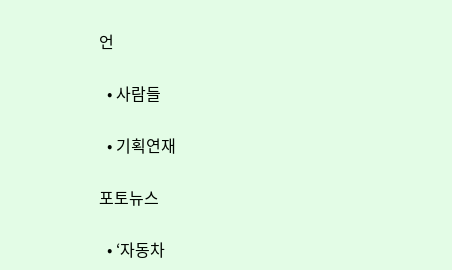언

  • 사람들

  • 기획연재

포토뉴스

  • ‘자동차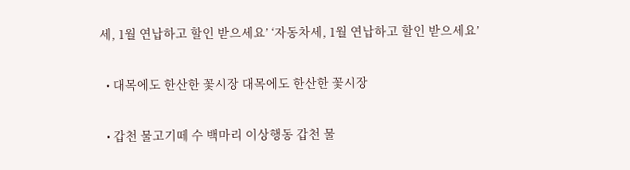세, 1월 연납하고 할인 받으세요’ ‘자동차세, 1월 연납하고 할인 받으세요’

  • 대목에도 한산한 꽃시장 대목에도 한산한 꽃시장

  • 갑천 물고기떼 수 백마리 이상행동 갑천 물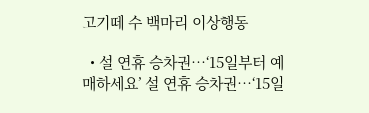고기떼 수 백마리 이상행동

  • 설 연휴 승차권…‘15일부터 예매하세요’ 설 연휴 승차권…‘15일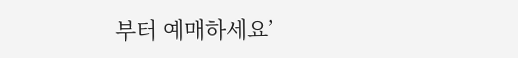부터 예매하세요’